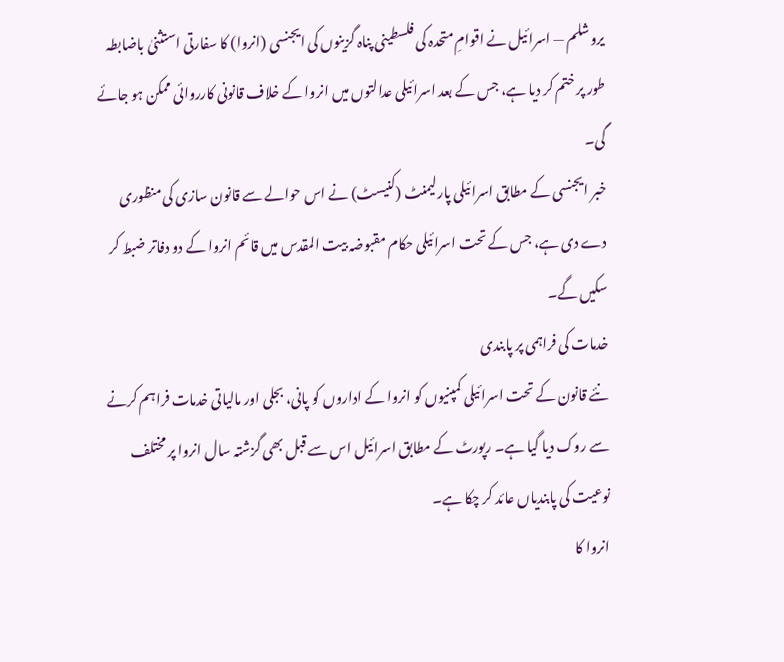یروشلم — اسرائیل نے اقوامِ متحدہ کی فلسطینی پناہ گزینوں کی ایجنسی (انروا) کا سفارتی استثنیٰ باضابطہ طور پر ختم کر دیا ہے، جس کے بعد اسرائیلی عدالتوں میں انروا کے خلاف قانونی کارروائی ممکن ہو جائے گی۔
خبر ایجنسی کے مطابق اسرائیلی پارلیمنٹ (کنیسٹ) نے اس حوالے سے قانون سازی کی منظوری دے دی ہے، جس کے تحت اسرائیلی حکام مقبوضہ بیت المقدس میں قائم انروا کے دو دفاتر ضبط کر سکیں گے۔
خدمات کی فراہمی پر پابندی
نئے قانون کے تحت اسرائیلی کمپنیوں کو انروا کے اداروں کو پانی، بجلی اور مالیاتی خدمات فراہم کرنے سے روک دیا گیا ہے۔ رپورٹ کے مطابق اسرائیل اس سے قبل بھی گزشتہ سال انروا پر مختلف نوعیت کی پابندیاں عائد کر چکا ہے۔
انروا کا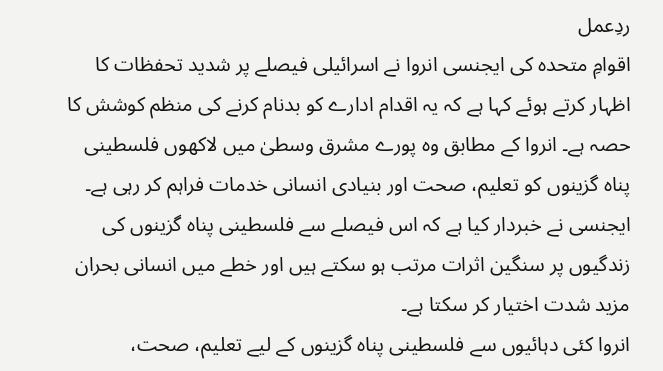ردِعمل
اقوامِ متحدہ کی ایجنسی انروا نے اسرائیلی فیصلے پر شدید تحفظات کا اظہار کرتے ہوئے کہا ہے کہ یہ اقدام ادارے کو بدنام کرنے کی منظم کوشش کا حصہ ہے۔ انروا کے مطابق وہ پورے مشرق وسطیٰ میں لاکھوں فلسطینی پناہ گزینوں کو تعلیم، صحت اور بنیادی انسانی خدمات فراہم کر رہی ہے۔
ایجنسی نے خبردار کیا ہے کہ اس فیصلے سے فلسطینی پناہ گزینوں کی زندگیوں پر سنگین اثرات مرتب ہو سکتے ہیں اور خطے میں انسانی بحران مزید شدت اختیار کر سکتا ہے۔
انروا کئی دہائیوں سے فلسطینی پناہ گزینوں کے لیے تعلیم، صحت،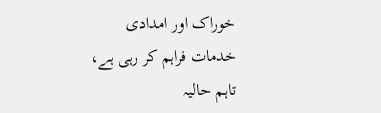خوراک اور امدادی خدمات فراہم کر رہی ہے، تاہم حالیہ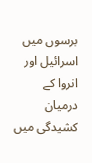برسوں میں اسرائیل اور انروا کے درمیان کشیدگی میں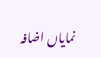نمایاں اضافہ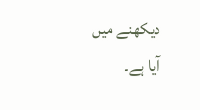دیکھنے میں آیا ہے۔